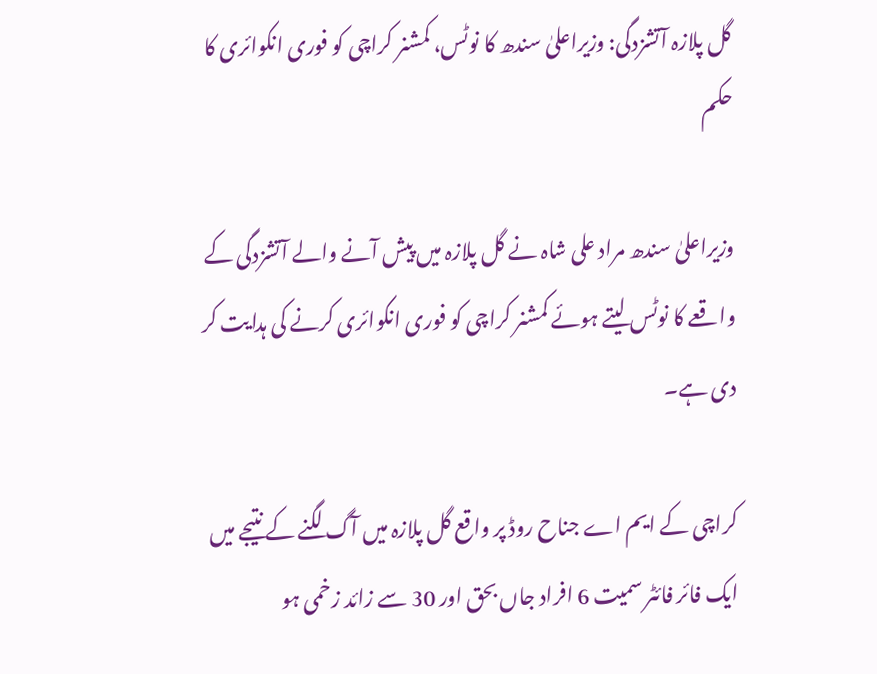گل پلازہ آتشزدگی: وزیراعلیٰ سندھ کا نوٹس، کمشنر کراچی کو فوری انکوائری کا حکم

وزیراعلیٰ سندھ مراد علی شاہ نے گل پلازہ میں پیش آنے والے آتشزدگی کے واقعے کا نوٹس لیتے ہوئے کمشنر کراچی کو فوری انکوائری کرنے کی ہدایت کر دی ہے۔

کراچی کے ایم اے جناح روڈ پر واقع گل پلازہ میں آگ لگنے کے نتیجے میں ایک فائر فائٹر سمیت 6 افراد جاں بحق اور 30 سے زائد زخمی ہو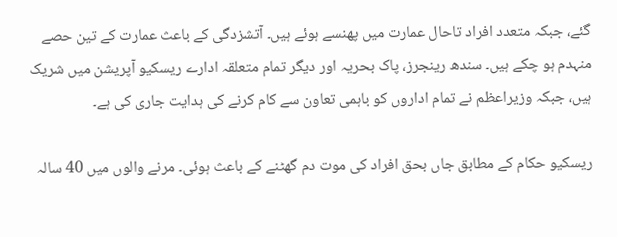گئے، جبکہ متعدد افراد تاحال عمارت میں پھنسے ہوئے ہیں۔ آتشزدگی کے باعث عمارت کے تین حصے منہدم ہو چکے ہیں۔ سندھ رینجرز، پاک بحریہ اور دیگر تمام متعلقہ ادارے ریسکیو آپریشن میں شریک ہیں، جبکہ وزیراعظم نے تمام اداروں کو باہمی تعاون سے کام کرنے کی ہدایت جاری کی ہے۔

ریسکیو حکام کے مطابق جاں بحق افراد کی موت دم گھٹنے کے باعث ہوئی۔ مرنے والوں میں 40 سالہ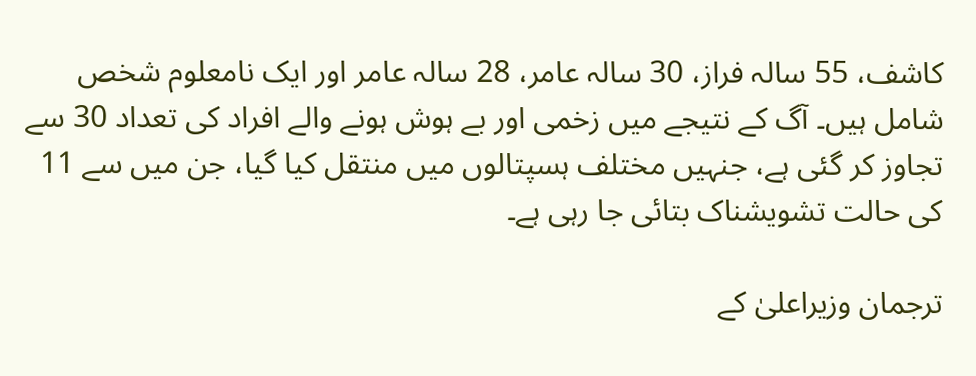کاشف، 55 سالہ فراز، 30 سالہ عامر، 28 سالہ عامر اور ایک نامعلوم شخص شامل ہیں۔ آگ کے نتیجے میں زخمی اور بے ہوش ہونے والے افراد کی تعداد 30 سے تجاوز کر گئی ہے، جنہیں مختلف ہسپتالوں میں منتقل کیا گیا، جن میں سے 11 کی حالت تشویشناک بتائی جا رہی ہے۔

ترجمان وزیراعلیٰ کے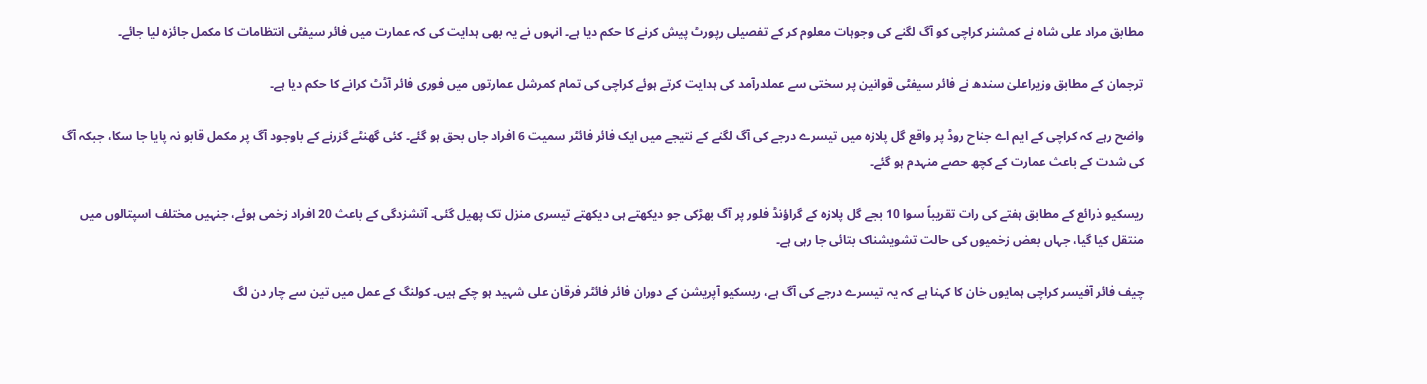مطابق مراد علی شاہ نے کمشنر کراچی کو آگ لگنے کی وجوہات معلوم کر کے تفصیلی رپورٹ پیش کرنے کا حکم دیا ہے۔ انہوں نے یہ بھی ہدایت کی کہ عمارت میں فائر سیفٹی انتظامات کا مکمل جائزہ لیا جائے۔

ترجمان کے مطابق وزیراعلیٰ سندھ نے فائر سیفٹی قوانین پر سختی سے عملدرآمد کی ہدایت کرتے ہوئے کراچی کی تمام کمرشل عمارتوں میں فوری فائر آڈٹ کرانے کا حکم دیا ہے۔

واضح رہے کہ کراچی کے ایم اے جناح روڈ پر واقع گل پلازہ میں تیسرے درجے کی آگ لگنے کے نتیجے میں ایک فائر فائٹر سمیت 6 افراد جاں بحق ہو گئے۔ کئی گھنٹے گزرنے کے باوجود آگ پر مکمل قابو نہ پایا جا سکا، جبکہ آگ کی شدت کے باعث عمارت کے کچھ حصے منہدم ہو گئے۔

ریسکیو ذرائع کے مطابق ہفتے کی رات تقریباً سوا 10 بجے گل پلازہ کے گراؤنڈ فلور پر آگ بھڑکی جو دیکھتے ہی دیکھتے تیسری منزل تک پھیل گئی۔ آتشزدگی کے باعث 20 افراد زخمی ہوئے، جنہیں مختلف اسپتالوں میں منتقل کیا گیا، جہاں بعض زخمیوں کی حالت تشویشناک بتائی جا رہی ہے۔

چیف فائر آفیسر کراچی ہمایوں خان کا کہنا ہے کہ یہ تیسرے درجے کی آگ ہے، ریسکیو آپریشن کے دوران فائر فائٹر فرقان علی شہید ہو چکے ہیں۔ کولنگ کے عمل میں تین سے چار دن لگ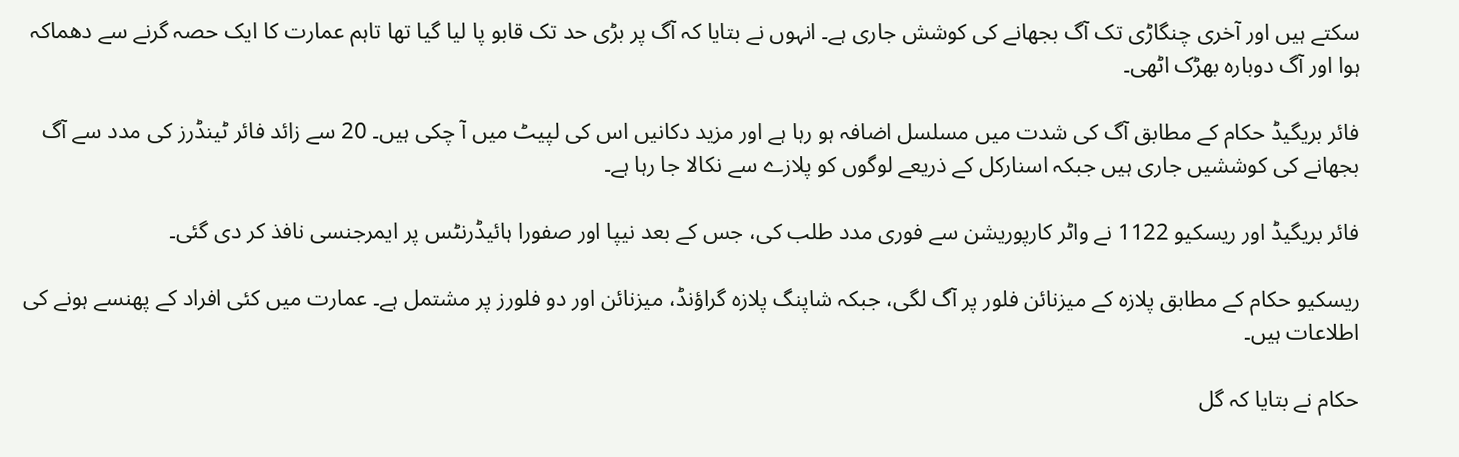سکتے ہیں اور آخری چنگاڑی تک آگ بجھانے کی کوشش جاری ہے۔ انہوں نے بتایا کہ آگ پر بڑی حد تک قابو پا لیا گیا تھا تاہم عمارت کا ایک حصہ گرنے سے دھماکہ ہوا اور آگ دوبارہ بھڑک اٹھی۔

فائر بریگیڈ حکام کے مطابق آگ کی شدت میں مسلسل اضافہ ہو رہا ہے اور مزید دکانیں اس کی لپیٹ میں آ چکی ہیں۔ 20 سے زائد فائر ٹینڈرز کی مدد سے آگ بجھانے کی کوششیں جاری ہیں جبکہ اسنارکل کے ذریعے لوگوں کو پلازے سے نکالا جا رہا ہے۔

فائر بریگیڈ اور ریسکیو 1122 نے واٹر کارپوریشن سے فوری مدد طلب کی، جس کے بعد نیپا اور صفورا ہائیڈرنٹس پر ایمرجنسی نافذ کر دی گئی۔

ریسکیو حکام کے مطابق پلازہ کے میزنائن فلور پر آگ لگی، جبکہ شاپنگ پلازہ گراؤنڈ، میزنائن اور دو فلورز پر مشتمل ہے۔ عمارت میں کئی افراد کے پھنسے ہونے کی اطلاعات ہیں۔

حکام نے بتایا کہ گل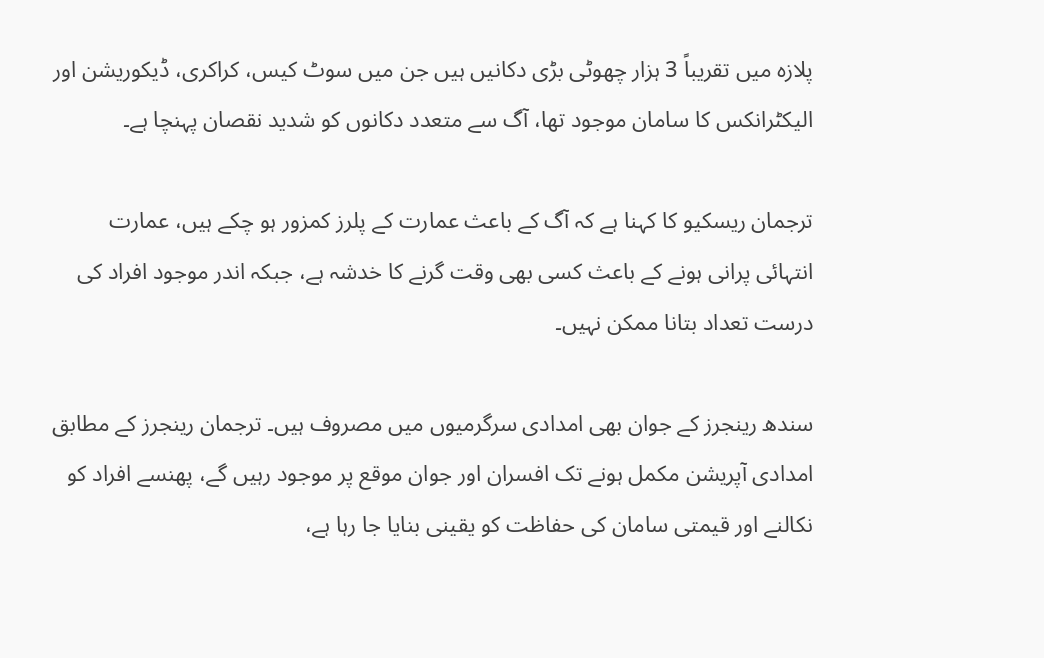پلازہ میں تقریباً 3 ہزار چھوٹی بڑی دکانیں ہیں جن میں سوٹ کیس، کراکری، ڈیکوریشن اور الیکٹرانکس کا سامان موجود تھا، آگ سے متعدد دکانوں کو شدید نقصان پہنچا ہے۔

ترجمان ریسکیو کا کہنا ہے کہ آگ کے باعث عمارت کے پلرز کمزور ہو چکے ہیں، عمارت انتہائی پرانی ہونے کے باعث کسی بھی وقت گرنے کا خدشہ ہے، جبکہ اندر موجود افراد کی درست تعداد بتانا ممکن نہیں۔

سندھ رینجرز کے جوان بھی امدادی سرگرمیوں میں مصروف ہیں۔ ترجمان رینجرز کے مطابق امدادی آپریشن مکمل ہونے تک افسران اور جوان موقع پر موجود رہیں گے، پھنسے افراد کو نکالنے اور قیمتی سامان کی حفاظت کو یقینی بنایا جا رہا ہے،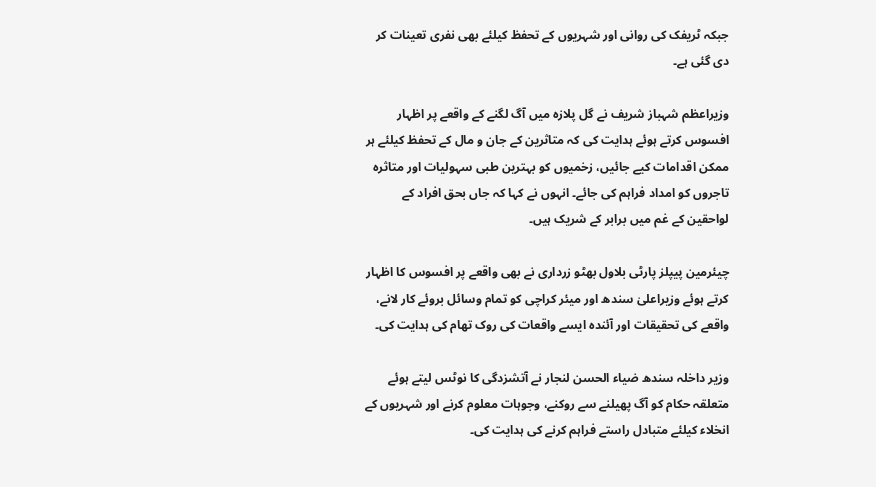جبکہ ٹریفک کی روانی اور شہریوں کے تحفظ کیلئے بھی نفری تعینات کر دی گئی ہے۔

وزیراعظم شہباز شریف نے گل پلازہ میں آگ لگنے کے واقعے پر اظہار افسوس کرتے ہوئے ہدایت کی کہ متاثرین کے جان و مال کے تحفظ کیلئے ہر ممکن اقدامات کیے جائیں، زخمیوں کو بہترین طبی سہولیات اور متاثرہ تاجروں کو امداد فراہم کی جائے۔ انہوں نے کہا کہ جاں بحق افراد کے لواحقین کے غم میں برابر کے شریک ہیں۔

چیئرمین پیپلز پارٹی بلاول بھٹو زرداری نے بھی واقعے پر افسوس کا اظہار کرتے ہوئے وزیراعلیٰ سندھ اور میئر کراچی کو تمام وسائل بروئے کار لانے، واقعے کی تحقیقات اور آئندہ ایسے واقعات کی روک تھام کی ہدایت کی۔

وزیر داخلہ سندھ ضیاء الحسن لنجار نے آتشزدگی کا نوٹس لیتے ہوئے متعلقہ حکام کو آگ پھیلنے سے روکنے، وجوہات معلوم کرنے اور شہریوں کے انخلاء کیلئے متبادل راستے فراہم کرنے کی ہدایت کی۔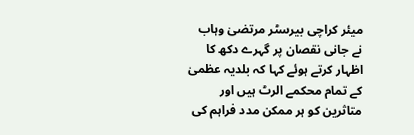میئر کراچی بیرسٹر مرتضیٰ وہاب نے جانی نقصان پر گہرے دکھ کا اظہار کرتے ہوئے کہا کہ بلدیہ عظمیٰ کے تمام محکمے الرٹ ہیں اور متاثرین کو ہر ممکن مدد فراہم کی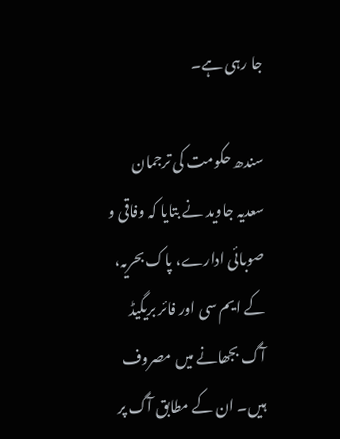جا رہی ہے۔

سندھ حکومت کی ترجمان سعدیہ جاوید نے بتایا کہ وفاقی و صوبائی ادارے، پاک بحریہ، کے ایم سی اور فائر بریگیڈ آگ بجھانے میں مصروف ہیں۔ ان کے مطابق آگ پر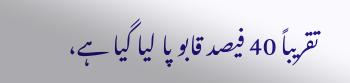تقریباً 40 فیصد قابو پا لیا گیا ہے،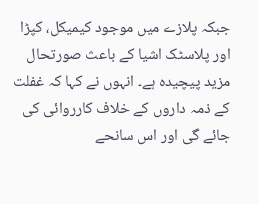جبکہ پلازے میں موجود کیمیکل، کپڑا اور پلاسٹک اشیا کے باعث صورتحال مزید پیچیدہ ہے۔ انہوں نے کہا کہ غفلت کے ذمہ داروں کے خلاف کارروائی کی جائے گی اور اس سانحے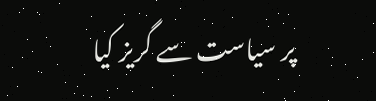پر سیاست سے گریز کیا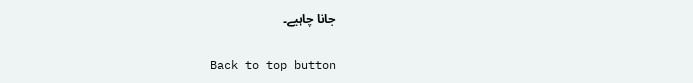جانا چاہیے۔

Back to top button